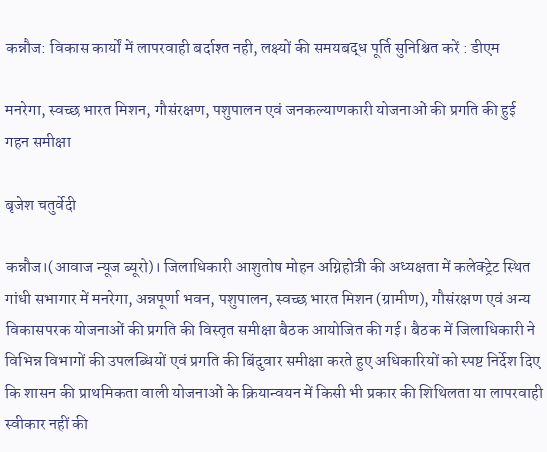कन्नौज: विकास कार्यों में लापरवाही बर्दाश्त नही, लक्ष्यों की समयबद्ध पूर्ति सुनिश्चित करें : डीएम

मनरेगा, स्वच्छ भारत मिशन, गौसंरक्षण, पशुपालन एवं जनकल्याणकारी योजनाओं की प्रगति की हुई गहन समीक्षा

बृजेश चतुर्वेदी

कन्नौज।(आवाज न्यूज ब्यूरो)। जिलाधिकारी आशुतोष मोहन अग्निहोत्री की अध्यक्षता में कलेक्ट्रेट स्थित गांधी सभागार में मनरेगा, अन्नपूर्णा भवन, पशुपालन, स्वच्छ भारत मिशन (ग्रामीण), गौसंरक्षण एवं अन्य विकासपरक योजनाओं की प्रगति की विस्तृत समीक्षा बैठक आयोजित की गई। बैठक में जिलाधिकारी ने विभिन्न विभागों की उपलब्धियों एवं प्रगति की बिंदुवार समीक्षा करते हुए अधिकारियों को स्पष्ट निर्देश दिए कि शासन की प्राथमिकता वाली योजनाओं के क्रियान्वयन में किसी भी प्रकार की शिथिलता या लापरवाही स्वीकार नहीं की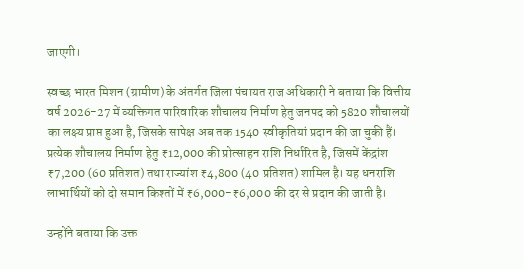जाएगी।

स्वच्छ भारत मिशन (ग्रामीण) के अंतर्गत जिला पंचायत राज अधिकारी ने बताया कि वित्तीय वर्ष 2026-27 में व्यक्तिगत पारिवारिक शौचालय निर्माण हेतु जनपद को 5820 शौचालयों का लक्ष्य प्राप्त हुआ है, जिसके सापेक्ष अब तक 1540 स्वीकृतियां प्रदान की जा चुकी हैं। प्रत्येक शौचालय निर्माण हेतु ₹12,000 की प्रोत्साहन राशि निर्धारित है, जिसमें केंद्रांश ₹7,200 (60 प्रतिशत) तथा राज्यांश ₹4,800 (40 प्रतिशत) शामिल है। यह धनराशि लाभार्थियों को दो समान किश्तों में ₹6,000-₹6,000 की दर से प्रदान की जाती है।

उन्होंने बताया कि उक्त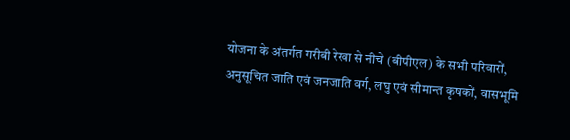योजना के अंतर्गत गरीबी रेखा से नीचे (बीपीएल) के सभी परिवारों, अनुसूचित जाति एवं जनजाति वर्ग, लघु एवं सीमान्त कृषकों, वासभूमि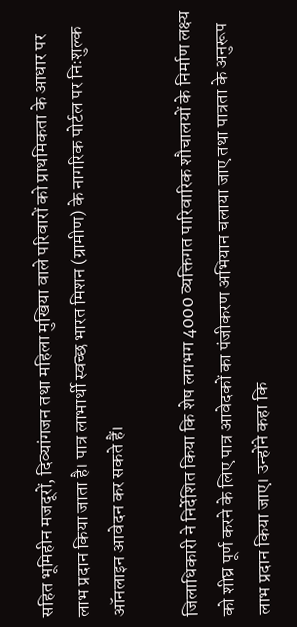सहित भूमिहीन मजदूरों, दिव्यांगजन तथा महिला मुखिया वाले परिवारों को प्राथमिकता के आधार पर लाभ प्रदान किया जाता है। पात्र लाभार्थी स्वच्छ भारत मिशन (ग्रामीण) के नागरिक पोर्टल पर निःशुल्क ऑनलाइन आवेदन कर सकते हैं।

जिलाधिकारी ने निर्देशित किया कि शेष लगभग 4000 व्यक्तिगत पारिवारिक शौचालयों के निर्माण लक्ष्य को शीघ्र पूर्ण करने के लिए पात्र आवेदकों का पंजीकरण अभियान चलाया जाए तथा पात्रता के अनुरूप लाभ प्रदान किया जाए। उन्होंने कहा कि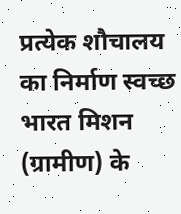प्रत्येक शौचालय का निर्माण स्वच्छ भारत मिशन (ग्रामीण) के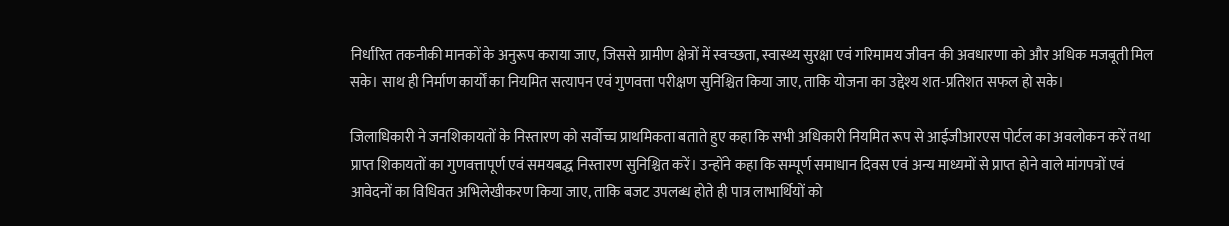निर्धारित तकनीकी मानकों के अनुरूप कराया जाए, जिससे ग्रामीण क्षेत्रों में स्वच्छता, स्वास्थ्य सुरक्षा एवं गरिमामय जीवन की अवधारणा को और अधिक मजबूती मिल सके। साथ ही निर्माण कार्यों का नियमित सत्यापन एवं गुणवत्ता परीक्षण सुनिश्चित किया जाए, ताकि योजना का उद्देश्य शत-प्रतिशत सफल हो सके।

जिलाधिकारी ने जनशिकायतों के निस्तारण को सर्वोच्च प्राथमिकता बताते हुए कहा कि सभी अधिकारी नियमित रूप से आईजीआरएस पोर्टल का अवलोकन करें तथा प्राप्त शिकायतों का गुणवत्तापूर्ण एवं समयबद्ध निस्तारण सुनिश्चित करें। उन्होंने कहा कि सम्पूर्ण समाधान दिवस एवं अन्य माध्यमों से प्राप्त होने वाले मांगपत्रों एवं आवेदनों का विधिवत अभिलेखीकरण किया जाए, ताकि बजट उपलब्ध होते ही पात्र लाभार्थियों को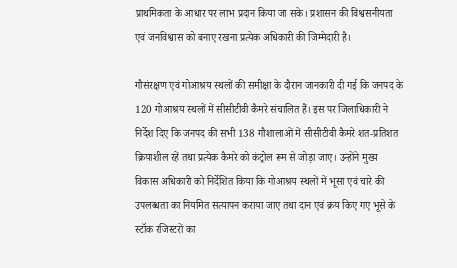प्राथमिकता के आधार पर लाभ प्रदान किया जा सके। प्रशासन की विश्वसनीयता एवं जनविश्वास को बनाए रखना प्रत्येक अधिकारी की जिम्मेदारी है।

गौसंरक्षण एवं गोआश्रय स्थलों की समीक्षा के दौरान जानकारी दी गई कि जनपद के 120 गोआश्रय स्थलों में सीसीटीवी कैमरे संचालित हैं। इस पर जिलाधिकारी ने निर्देश दिए कि जनपद की सभी 138 गौशालाओं में सीसीटीवी कैमरे शत-प्रतिशत क्रियाशील रहें तथा प्रत्येक कैमरे को कंट्रोल रूम से जोड़ा जाए। उन्होंने मुख्य विकास अधिकारी को निर्देशित किया कि गोआश्रय स्थलों में भूसा एवं चारे की उपलब्धता का नियमित सत्यापन कराया जाए तथा दान एवं क्रय किए गए भूसे के स्टॉक रजिस्टरों का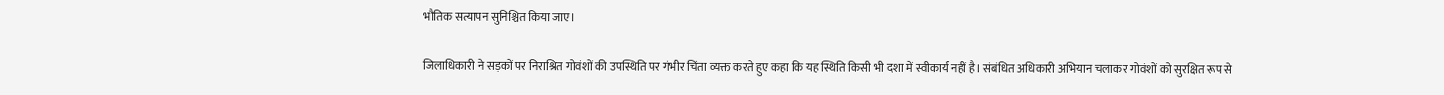भौतिक सत्यापन सुनिश्चित किया जाए।

जिलाधिकारी ने सड़कों पर निराश्रित गोवंशों की उपस्थिति पर गंभीर चिंता व्यक्त करते हुए कहा कि यह स्थिति किसी भी दशा में स्वीकार्य नहीं है। संबंधित अधिकारी अभियान चलाकर गोवंशों को सुरक्षित रूप से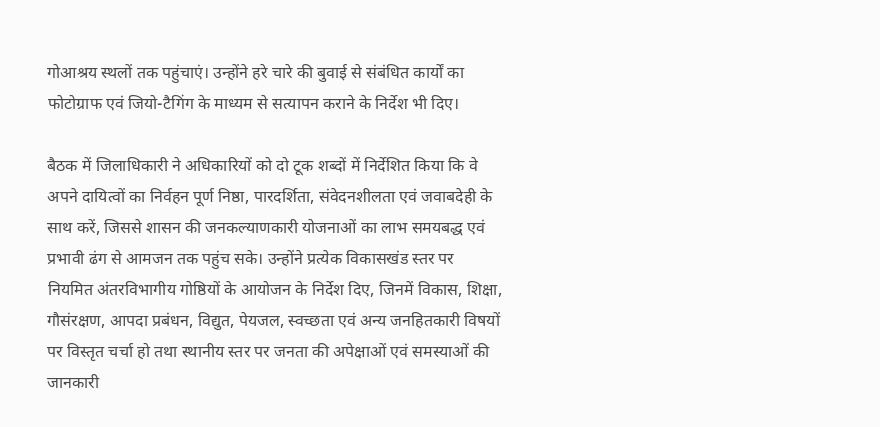गोआश्रय स्थलों तक पहुंचाएं। उन्होंने हरे चारे की बुवाई से संबंधित कार्यों का फोटोग्राफ एवं जियो-टैगिंग के माध्यम से सत्यापन कराने के निर्देश भी दिए।

बैठक में जिलाधिकारी ने अधिकारियों को दो टूक शब्दों में निर्देशित किया कि वे अपने दायित्वों का निर्वहन पूर्ण निष्ठा, पारदर्शिता, संवेदनशीलता एवं जवाबदेही के साथ करें, जिससे शासन की जनकल्याणकारी योजनाओं का लाभ समयबद्ध एवं प्रभावी ढंग से आमजन तक पहुंच सके। उन्होंने प्रत्येक विकासखंड स्तर पर नियमित अंतरविभागीय गोष्ठियों के आयोजन के निर्देश दिए, जिनमें विकास, शिक्षा, गौसंरक्षण, आपदा प्रबंधन, विद्युत, पेयजल, स्वच्छता एवं अन्य जनहितकारी विषयों पर विस्तृत चर्चा हो तथा स्थानीय स्तर पर जनता की अपेक्षाओं एवं समस्याओं की जानकारी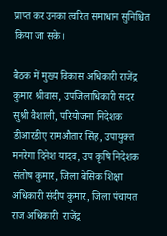प्राप्त कर उनका त्वरित समाधान सुनिश्चित किया जा सके।

बैठक में मुख्य विकास अधिकारी राजेंद्र कुमार श्रीवास, उपजिलाधिकारी सदर सुश्री वैशाली, परियोजना निदेशक डीआरडीए रामऔतार सिंह, उपायुक्त मनरेगा दिनेश यादव, उप कृषि निदेशक संतोष कुमार, जिला बेसिक शिक्षा अधिकारी संदीप कुमार, जिला पंचायत राज अधिकारी  राजेंद्र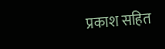प्रकाश सहित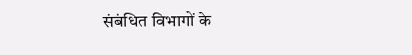संबंधित विभागों के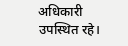अधिकारी उपस्थित रहे।